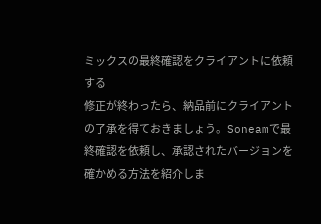ミックスの最終確認をクライアントに依頼する
修正が終わったら、納品前にクライアントの了承を得ておきましょう。Soneamで最終確認を依頼し、承認されたバージョンを確かめる方法を紹介しま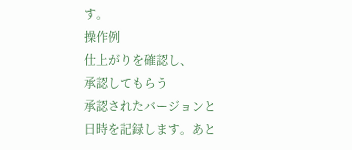す。
操作例
仕上がりを確認し、
承認してもらう
承認されたバージョンと日時を記録します。あと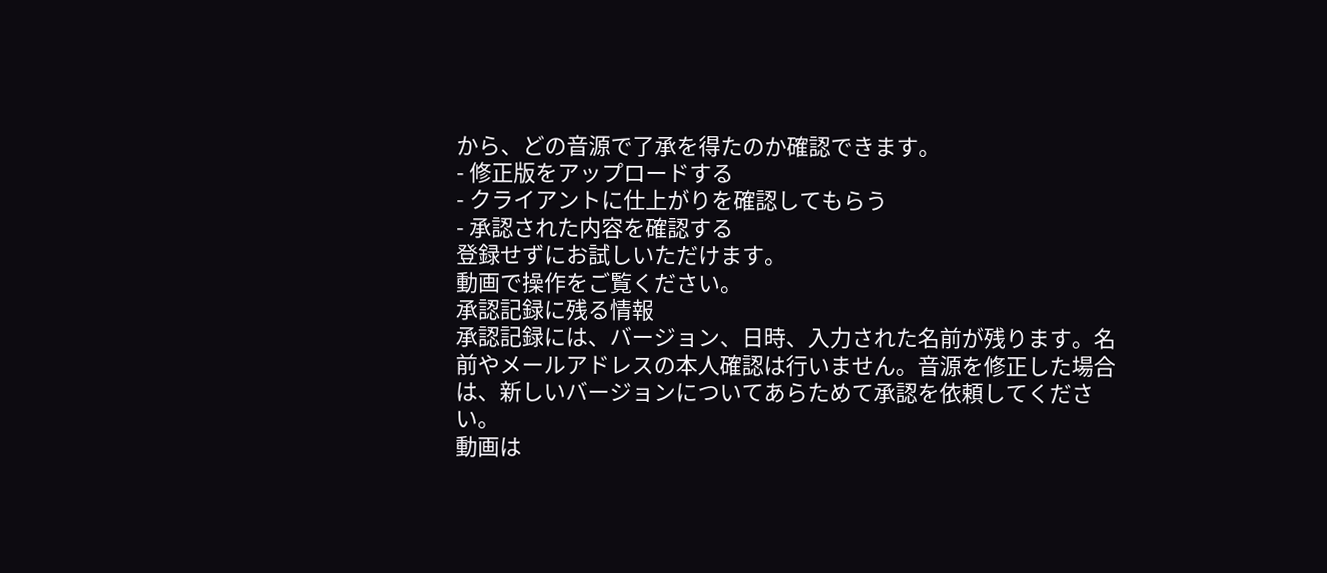から、どの音源で了承を得たのか確認できます。
- 修正版をアップロードする
- クライアントに仕上がりを確認してもらう
- 承認された内容を確認する
登録せずにお試しいただけます。
動画で操作をご覧ください。
承認記録に残る情報
承認記録には、バージョン、日時、入力された名前が残ります。名前やメールアドレスの本人確認は行いません。音源を修正した場合は、新しいバージョンについてあらためて承認を依頼してください。
動画は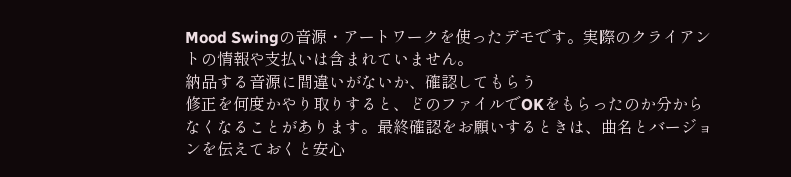Mood Swingの音源・アートワークを使ったデモです。実際のクライアントの情報や支払いは含まれていません。
納品する音源に間違いがないか、確認してもらう
修正を何度かやり取りすると、どのファイルでOKをもらったのか分からなくなることがあります。最終確認をお願いするときは、曲名とバージョンを伝えておくと安心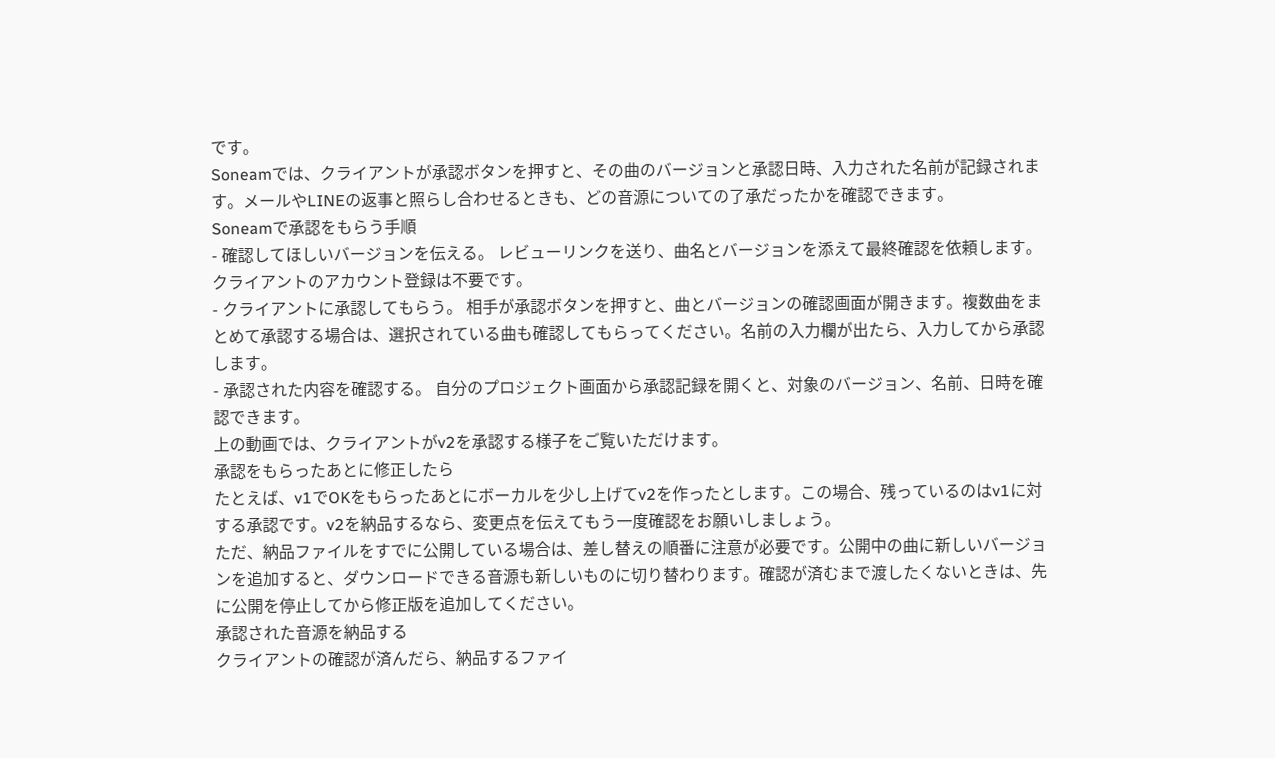です。
Soneamでは、クライアントが承認ボタンを押すと、その曲のバージョンと承認日時、入力された名前が記録されます。メールやLINEの返事と照らし合わせるときも、どの音源についての了承だったかを確認できます。
Soneamで承認をもらう手順
- 確認してほしいバージョンを伝える。 レビューリンクを送り、曲名とバージョンを添えて最終確認を依頼します。クライアントのアカウント登録は不要です。
- クライアントに承認してもらう。 相手が承認ボタンを押すと、曲とバージョンの確認画面が開きます。複数曲をまとめて承認する場合は、選択されている曲も確認してもらってください。名前の入力欄が出たら、入力してから承認します。
- 承認された内容を確認する。 自分のプロジェクト画面から承認記録を開くと、対象のバージョン、名前、日時を確認できます。
上の動画では、クライアントがv2を承認する様子をご覧いただけます。
承認をもらったあとに修正したら
たとえば、v1でOKをもらったあとにボーカルを少し上げてv2を作ったとします。この場合、残っているのはv1に対する承認です。v2を納品するなら、変更点を伝えてもう一度確認をお願いしましょう。
ただ、納品ファイルをすでに公開している場合は、差し替えの順番に注意が必要です。公開中の曲に新しいバージョンを追加すると、ダウンロードできる音源も新しいものに切り替わります。確認が済むまで渡したくないときは、先に公開を停止してから修正版を追加してください。
承認された音源を納品する
クライアントの確認が済んだら、納品するファイ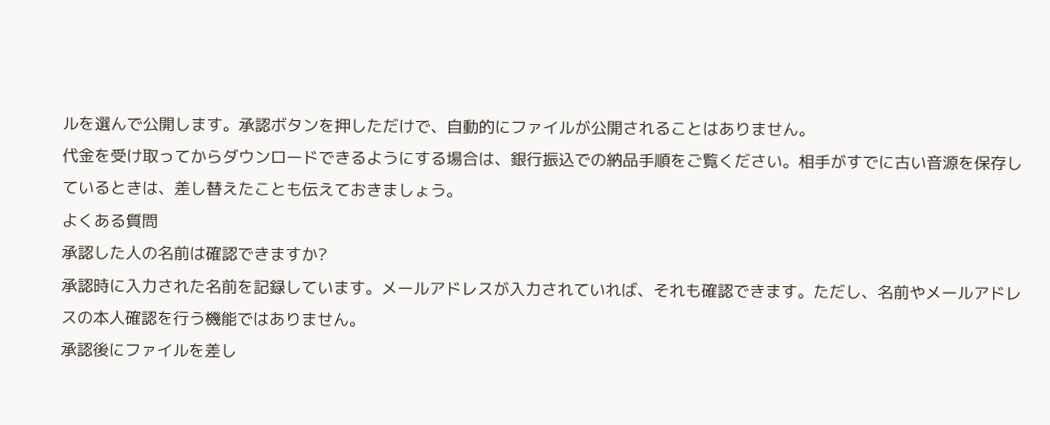ルを選んで公開します。承認ボタンを押しただけで、自動的にファイルが公開されることはありません。
代金を受け取ってからダウンロードできるようにする場合は、銀行振込での納品手順をご覧ください。相手がすでに古い音源を保存しているときは、差し替えたことも伝えておきましょう。
よくある質問
承認した人の名前は確認できますか?
承認時に入力された名前を記録しています。メールアドレスが入力されていれば、それも確認できます。ただし、名前やメールアドレスの本人確認を行う機能ではありません。
承認後にファイルを差し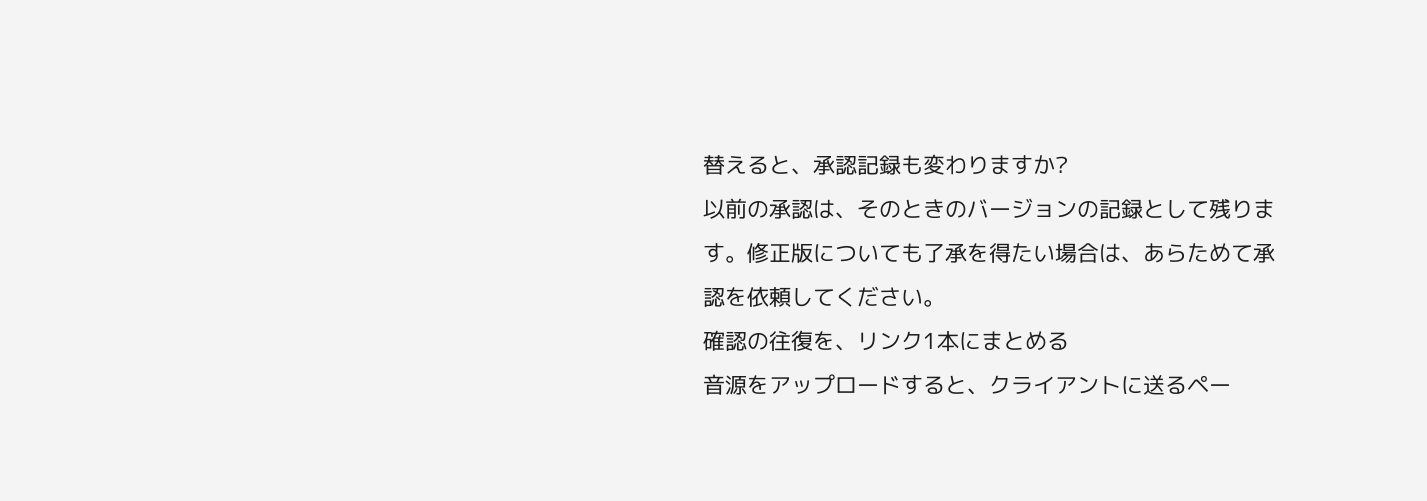替えると、承認記録も変わりますか?
以前の承認は、そのときのバージョンの記録として残ります。修正版についても了承を得たい場合は、あらためて承認を依頼してください。
確認の往復を、リンク1本にまとめる
音源をアップロードすると、クライアントに送るペー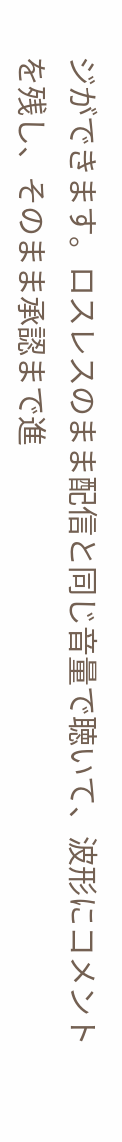ジができます。ロスレスのまま配信と同じ音量で聴いて、波形にコメントを残し、そのまま承認まで進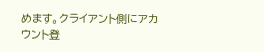めます。クライアント側にアカウント登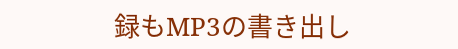録もMP3の書き出し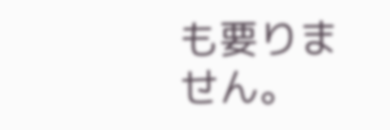も要りません。